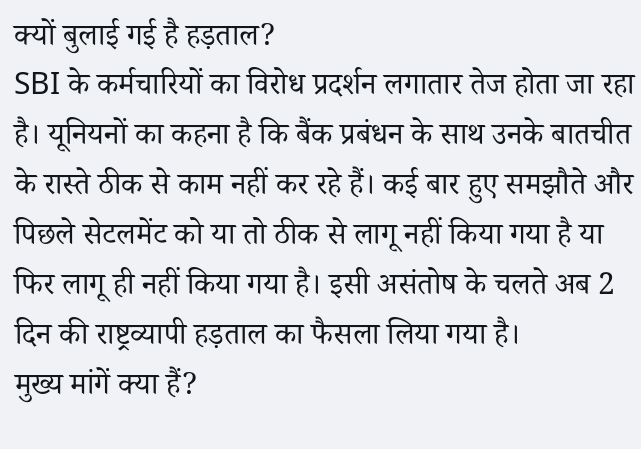क्यों बुलाई गई है हड़ताल?
SBI के कर्मचारियों का विरोध प्रदर्शन लगातार तेज होता जा रहा है। यूनियनों का कहना है कि बैंक प्रबंधन के साथ उनके बातचीत के रास्ते ठीक से काम नहीं कर रहे हैं। कई बार हुए समझौते और पिछले सेटलमेंट को या तो ठीक से लागू नहीं किया गया है या फिर लागू ही नहीं किया गया है। इसी असंतोष के चलते अब 2 दिन की राष्ट्रव्यापी हड़ताल का फैसला लिया गया है।
मुख्य मांगें क्या हैं?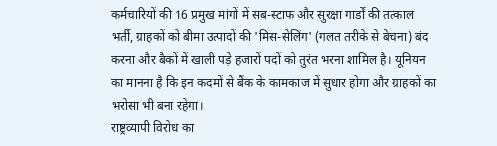कर्मचारियों की 16 प्रमुख मांगों में सब-स्टाफ और सुरक्षा गार्डों की तत्काल भर्ती, ग्राहकों को बीमा उत्पादों की 'मिस-सेलिंग' (गलत तरीके से बेचना) बंद करना और बैकों में खाली पड़े हजारों पदों को तुरंत भरना शामिल है। यूनियन का मानना है कि इन कदमों से बैंक के कामकाज में सुधार होगा और ग्राहकों का भरोसा भी बना रहेगा।
राष्ट्रव्यापी विरोध का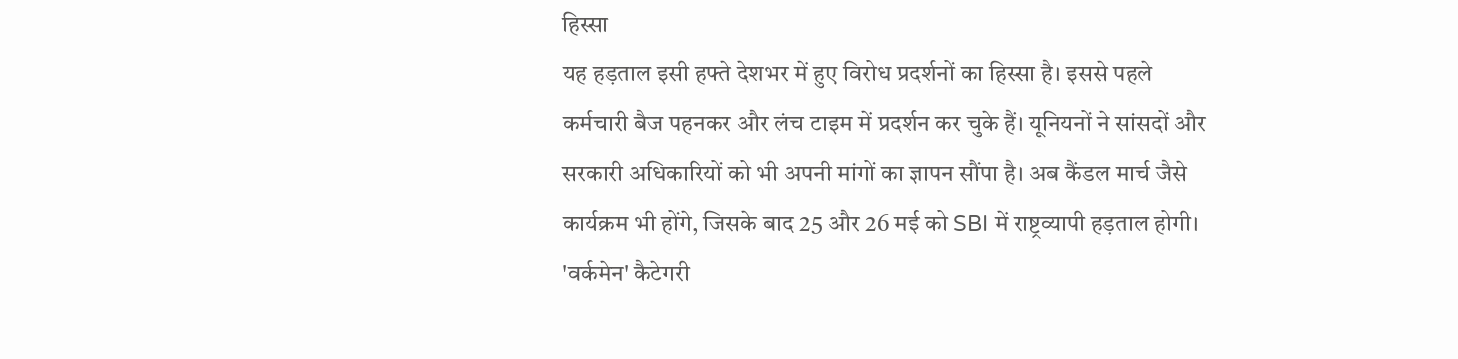हिस्सा
यह हड़ताल इसी हफ्ते देशभर में हुए विरोध प्रदर्शनों का हिस्सा है। इससे पहले कर्मचारी बैज पहनकर और लंच टाइम में प्रदर्शन कर चुके हैं। यूनियनों ने सांसदों और सरकारी अधिकारियों को भी अपनी मांगों का ज्ञापन सौंपा है। अब कैंडल मार्च जैसे कार्यक्रम भी होंगे, जिसके बाद 25 और 26 मई को SBI में राष्ट्रव्यापी हड़ताल होगी। 'वर्कमेन' कैटेगरी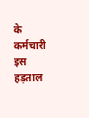के कर्मचारी इस हड़ताल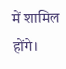में शामिल होंगे।